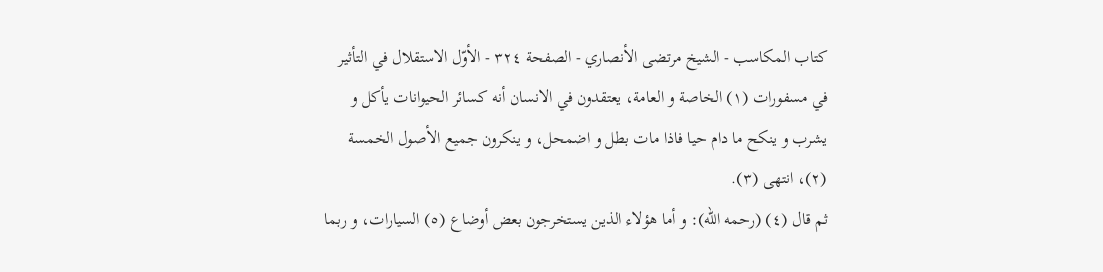كتاب المكاسب - الشيخ مرتضى الأنصاري - الصفحة ٣٢٤ - الأوّل الاستقلال في التأثير
في مسفورات (١) الخاصة و العامة، يعتقدون في الانسان أنه كسائر الحيوانات يأكل و يشرب و ينكح ما دام حيا فاذا مات بطل و اضمحل، و ينكرون جميع الأصول الخمسة (٢)، انتهى (٣).
ثم قال (٤) (رحمه الله): و أما هؤلاء الذين يستخرجون بعض أوضاع (٥) السيارات، و ربما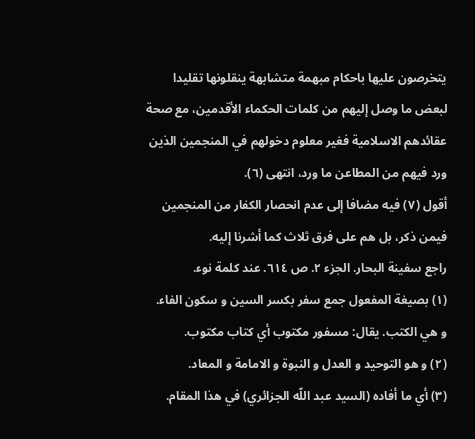يتخرصون عليها باحكام مبهمة متشابهة ينقلونها تقليدا لبعض ما وصل إليهم من كلمات الحكماء الأقدمين، مع صحة عقائدهم الاسلامية فغير معلوم دخولهم في المنجمين الذين ورد فيهم من المطاعن ما ورد، انتهى (٦).
أقول (٧) فيه مضافا إلى عدم انحصار الكفار من المنجمين فيمن ذكر، بل هم على فرق ثلاث كما أشرنا إليه.
راجع سفينة البحار. الجزء ٢. ص ٦١٤. عند كلمة نوء.
(١) بصيغة المفعول جمع سفر بكسر السين و سكون الفاء.
و هي الكتب. يقال: مسفور مكتوب أي كتاب مكتوب.
(٢) و هو التوحيد و العدل و النبوة و الامامة و المعاد.
(٣) أي ما أفاده (السيد عبد اللّه الجزائري) في هذا المقام.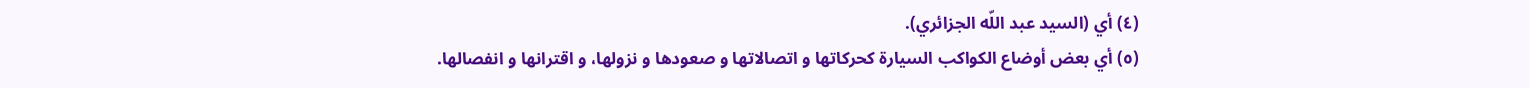(٤) أي (السيد عبد اللّه الجزائري).
(٥) أي بعض أوضاع الكواكب السيارة كحركاتها و اتصالاتها و صعودها و نزولها، و اقترانها و انفصالها.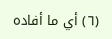(٦) أي ما أفاده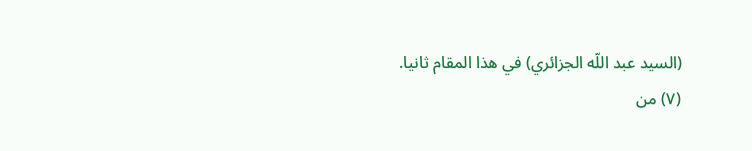(السيد عبد اللّه الجزائري) في هذا المقام ثانيا.
(٧) من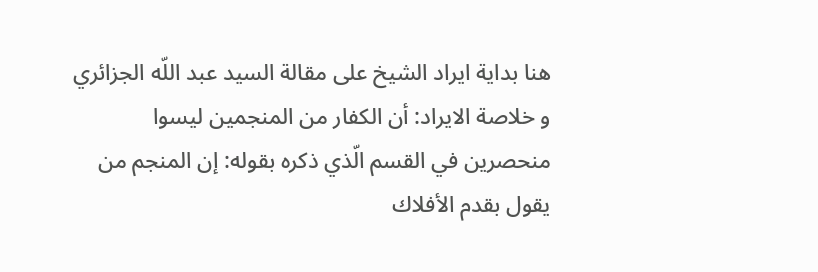هنا بداية ايراد الشيخ على مقالة السيد عبد اللّه الجزائري و خلاصة الايراد: أن الكفار من المنجمين ليسوا منحصرين في القسم الّذي ذكره بقوله: إن المنجم من يقول بقدم الأفلاك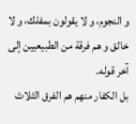و النجوم، و لا يقولون بمفلك، و لا خالق و هم فرقة من الطبيعيين إلى آخر قوله.
بل الكفار منهم هم الفرق الثلاث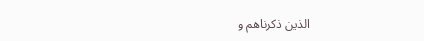الذين ذكرناهم و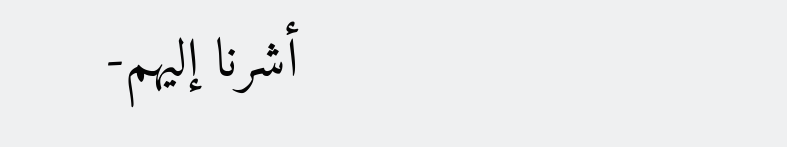أشرنا إليهم-